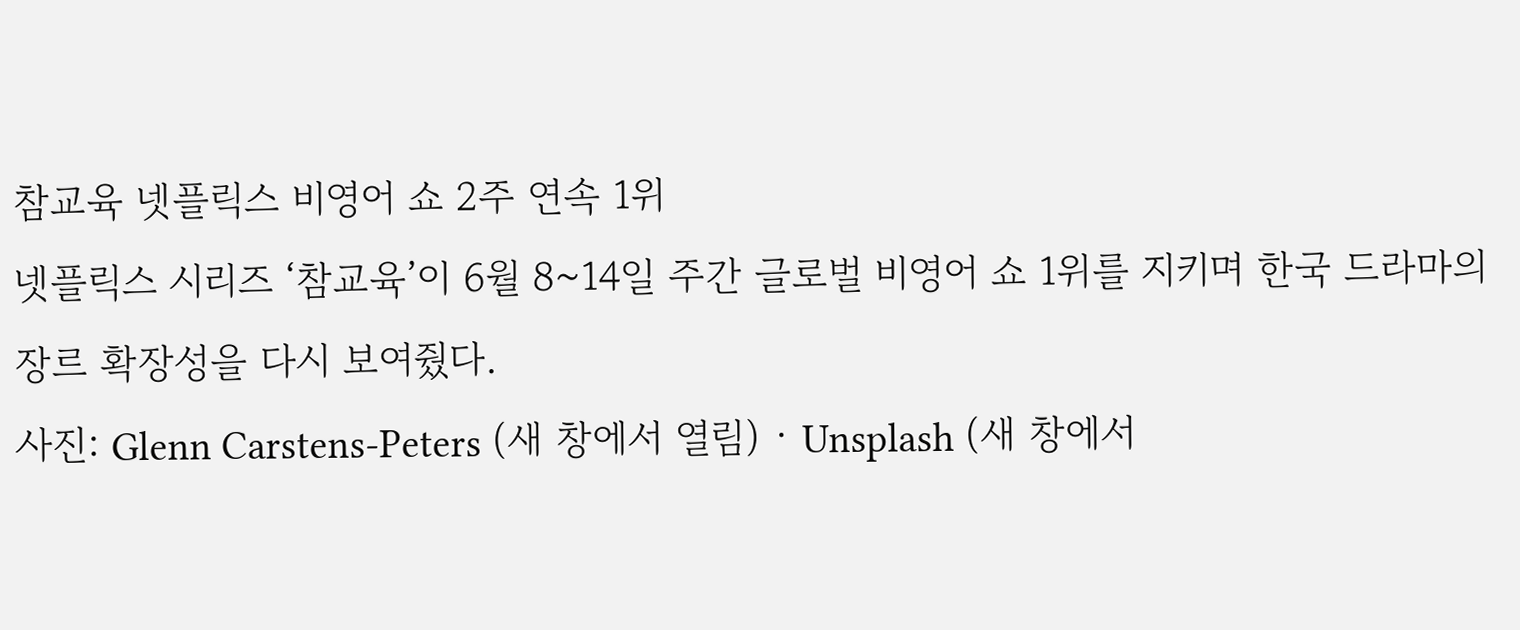참교육 넷플릭스 비영어 쇼 2주 연속 1위
넷플릭스 시리즈 ‘참교육’이 6월 8~14일 주간 글로벌 비영어 쇼 1위를 지키며 한국 드라마의 장르 확장성을 다시 보여줬다.
사진: Glenn Carstens-Peters (새 창에서 열림) · Unsplash (새 창에서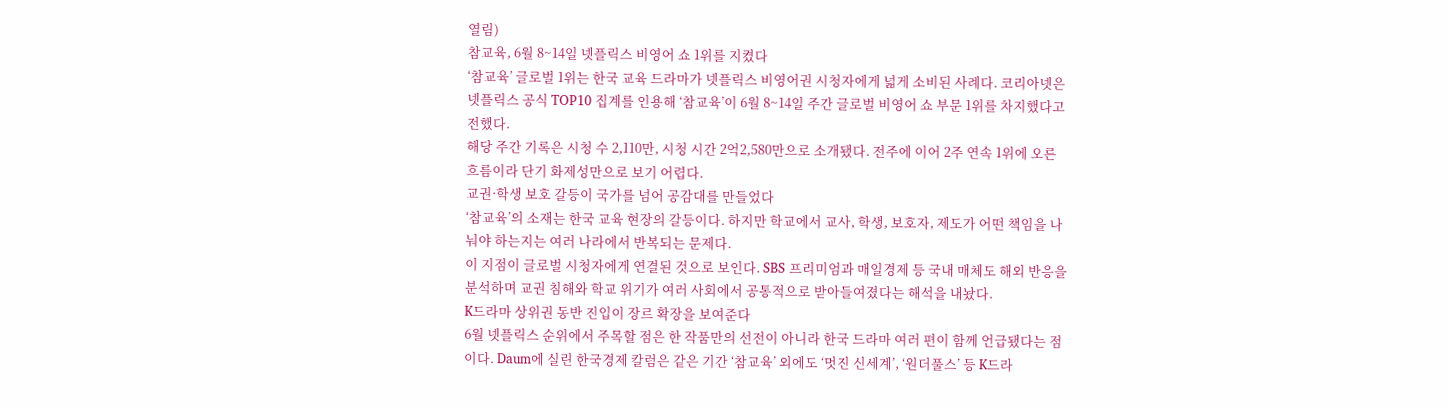열림)
참교육, 6월 8~14일 넷플릭스 비영어 쇼 1위를 지켰다
‘참교육’ 글로벌 1위는 한국 교육 드라마가 넷플릭스 비영어권 시청자에게 넓게 소비된 사례다. 코리아넷은 넷플릭스 공식 TOP10 집계를 인용해 ‘참교육’이 6월 8~14일 주간 글로벌 비영어 쇼 부문 1위를 차지했다고 전했다.
해당 주간 기록은 시청 수 2,110만, 시청 시간 2억2,580만으로 소개됐다. 전주에 이어 2주 연속 1위에 오른 흐름이라 단기 화제성만으로 보기 어렵다.
교권·학생 보호 갈등이 국가를 넘어 공감대를 만들었다
‘참교육’의 소재는 한국 교육 현장의 갈등이다. 하지만 학교에서 교사, 학생, 보호자, 제도가 어떤 책임을 나눠야 하는지는 여러 나라에서 반복되는 문제다.
이 지점이 글로벌 시청자에게 연결된 것으로 보인다. SBS 프리미엄과 매일경제 등 국내 매체도 해외 반응을 분석하며 교권 침해와 학교 위기가 여러 사회에서 공통적으로 받아들여졌다는 해석을 내놨다.
K드라마 상위권 동반 진입이 장르 확장을 보여준다
6월 넷플릭스 순위에서 주목할 점은 한 작품만의 선전이 아니라 한국 드라마 여러 편이 함께 언급됐다는 점이다. Daum에 실린 한국경제 칼럼은 같은 기간 ‘참교육’ 외에도 ‘멋진 신세계’, ‘원더풀스’ 등 K드라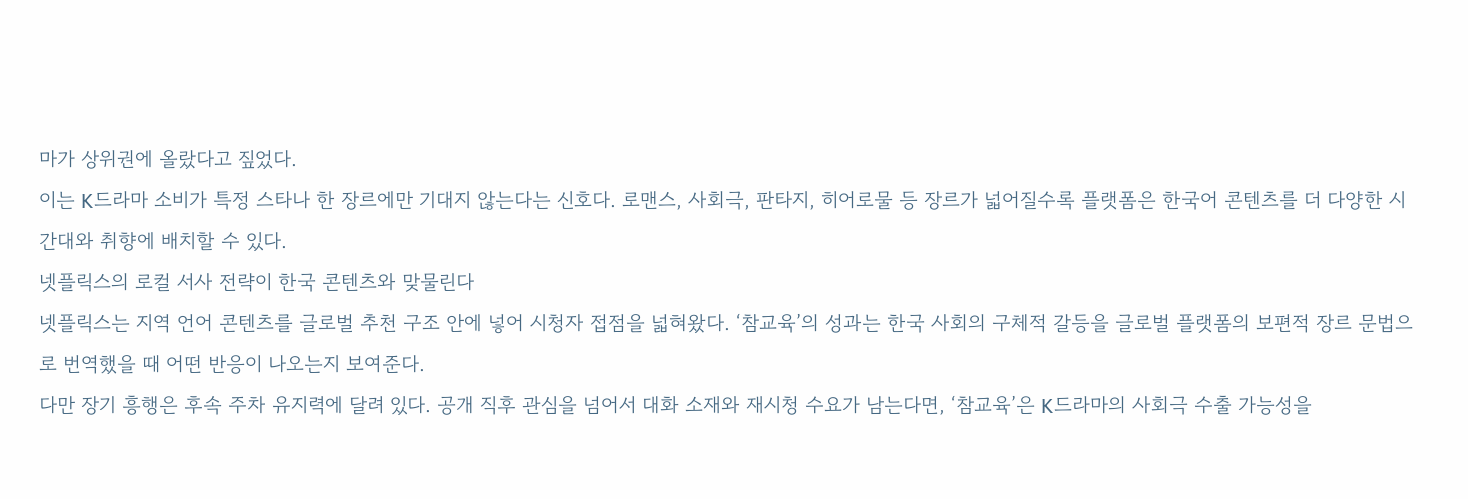마가 상위권에 올랐다고 짚었다.
이는 K드라마 소비가 특정 스타나 한 장르에만 기대지 않는다는 신호다. 로맨스, 사회극, 판타지, 히어로물 등 장르가 넓어질수록 플랫폼은 한국어 콘텐츠를 더 다양한 시간대와 취향에 배치할 수 있다.
넷플릭스의 로컬 서사 전략이 한국 콘텐츠와 맞물린다
넷플릭스는 지역 언어 콘텐츠를 글로벌 추천 구조 안에 넣어 시청자 접점을 넓혀왔다. ‘참교육’의 성과는 한국 사회의 구체적 갈등을 글로벌 플랫폼의 보편적 장르 문법으로 번역했을 때 어떤 반응이 나오는지 보여준다.
다만 장기 흥행은 후속 주차 유지력에 달려 있다. 공개 직후 관심을 넘어서 대화 소재와 재시청 수요가 남는다면, ‘참교육’은 K드라마의 사회극 수출 가능성을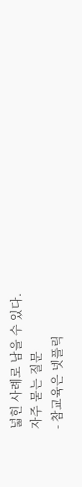넓힌 사례로 남을 수 있다.
자주 묻는 질문
- 참교육은 넷플릭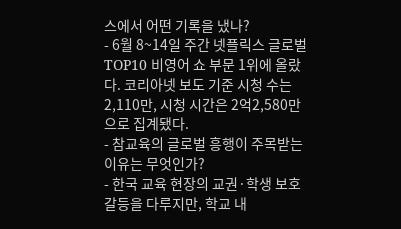스에서 어떤 기록을 냈나?
- 6월 8~14일 주간 넷플릭스 글로벌 TOP10 비영어 쇼 부문 1위에 올랐다. 코리아넷 보도 기준 시청 수는 2,110만, 시청 시간은 2억2,580만으로 집계됐다.
- 참교육의 글로벌 흥행이 주목받는 이유는 무엇인가?
- 한국 교육 현장의 교권·학생 보호 갈등을 다루지만, 학교 내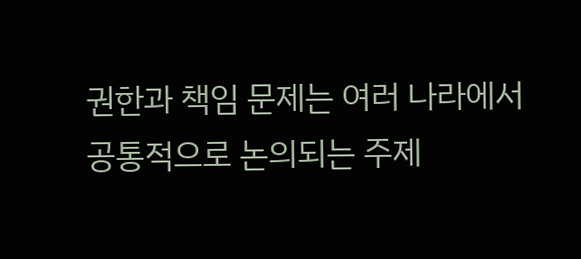권한과 책임 문제는 여러 나라에서 공통적으로 논의되는 주제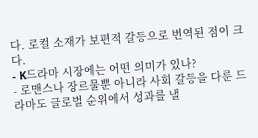다. 로컬 소재가 보편적 갈등으로 번역된 점이 크다.
- K드라마 시장에는 어떤 의미가 있나?
- 로맨스나 장르물뿐 아니라 사회 갈등을 다룬 드라마도 글로벌 순위에서 성과를 낼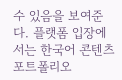수 있음을 보여준다. 플랫폼 입장에서는 한국어 콘텐츠 포트폴리오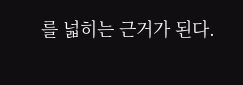를 넓히는 근거가 된다.